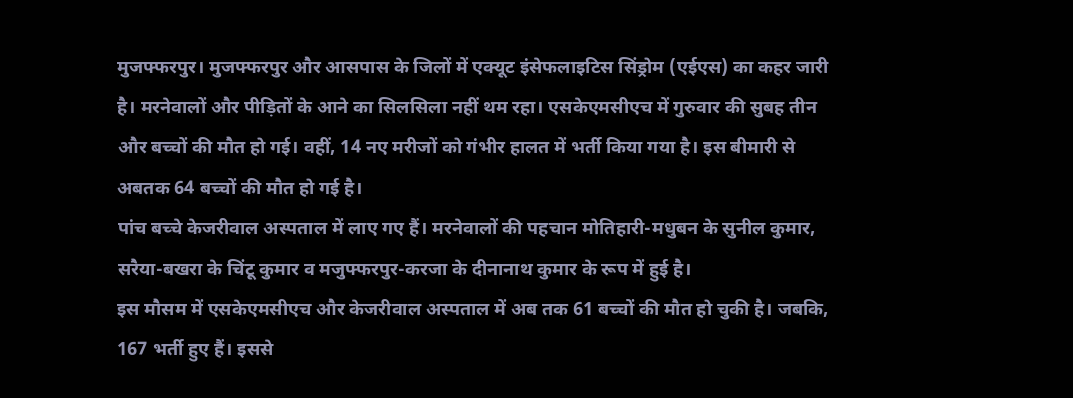मुजफ्फरपुर। मुजफ्फरपुर और आसपास के जिलों में एक्यूट इंसेफलाइटिस सिंड्रोम (एईएस) का कहर जारी है। मरनेवालों और पीड़ितों के आने का सिलसिला नहीं थम रहा। एसकेएमसीएच में गुरुवार की सुबह तीन और बच्चों की मौत हो गई। वहीं, 14 नए मरीजों को गंभीर हालत में भर्ती किया गया है। इस बीमारी से अबतक 64 बच्चों की मौत हो गई है।
पांच बच्चे केजरीवाल अस्पताल में लाए गए हैं। मरनेवालों की पहचान मोतिहारी-मधुबन के सुनील कुमार, सरैया-बखरा के चिंटू कुमार व मजुफ्फरपुर-करजा के दीनानाथ कुमार के रूप में हुई है।
इस मौसम में एसकेएमसीएच और केजरीवाल अस्पताल में अब तक 61 बच्चों की मौत हो चुकी है। जबकि, 167 भर्ती हुए हैं। इससे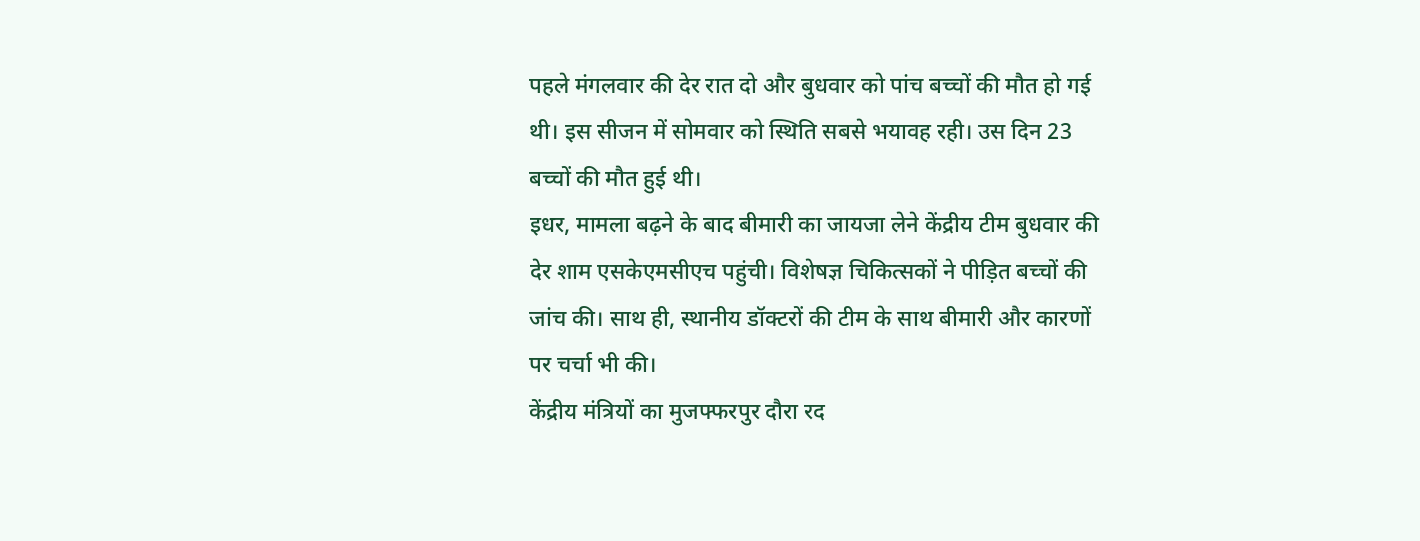पहले मंगलवार की देर रात दो और बुधवार को पांच बच्चों की मौत हो गई थी। इस सीजन में सोमवार को स्थिति सबसे भयावह रही। उस दिन 23 बच्चों की मौत हुई थी।
इधर, मामला बढ़ने के बाद बीमारी का जायजा लेने केंद्रीय टीम बुधवार की देर शाम एसकेएमसीएच पहुंची। विशेषज्ञ चिकित्सकों ने पीड़ित बच्चों की जांच की। साथ ही, स्थानीय डॉक्टरों की टीम के साथ बीमारी और कारणों पर चर्चा भी की।
केंद्रीय मंत्रियों का मुजफ्फरपुर दौरा रद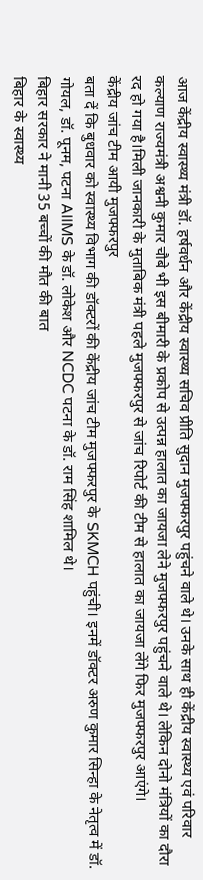आज केंद्रीय स्वास्थ्य मंत्री डॉ. हर्षवर्धन और केंद्रीय स्वास्थ्य सचिव प्रीति सुदान मुजफ्फरपुर पहुंचने वाले थे। उनके साथ ही केंद्रीय स्वास्थ्य एवं परिवार कल्याण राज्यमंत्री अश्वनी कुमार चौबे भी इस बीमारी के प्रकोप से उत्पन्न हालात का जायजा लेने मुजफ्फरपुर पहुंचने वाले थे। लेकिन दोनो मंत्रियों का दौरा रद हो गया है।मिली जानकारी के मुताबिक मंत्री पहले मुजफ्फरपुर से जांच रिपोर्ट की टीम से हालात का जायजा लेंगे फिर मुजफ्फरपुर आएंगे।
केंद्रीय जांच टीम आयी मुजफ्फरपुर
बता दें कि बुधवार को स्वास्थ्य विभाग की डॉक्टरों की केंद्रीय जांच टीम मुजफ्फरपुर के SKMCH पहुंची। इनमें डॉक्टर अरुण कुमार सिन्हा के नेतृत्व में डॉ. गोयल, डॉ. पूनम, पटना AIIMS के डॉ. लोकेश और NCDC पटना के डॉ. राम सिंह शामिल थे।
बिहार सरकार ने मानी 35 बच्चों की मौत की बात
बिहार के स्वास्थ्य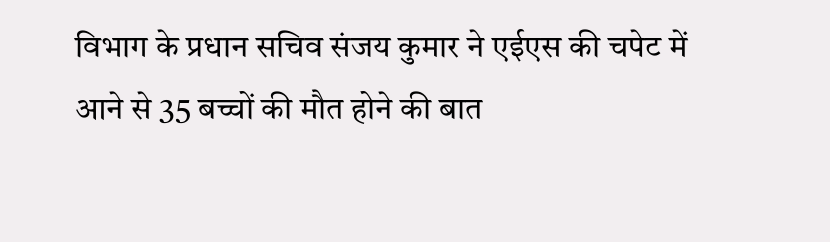विभाग के प्रधान सचिव संजय कुमार ने एईएस की चपेट में आने से 35 बच्चों की मौत होने की बात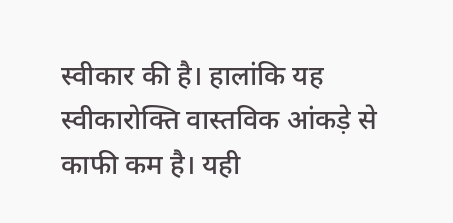स्वीकार की है। हालांकि यह स्वीकारोक्ति वास्तविक आंकड़े से काफी कम है। यही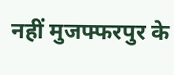नहीं मुजफ्फरपुर के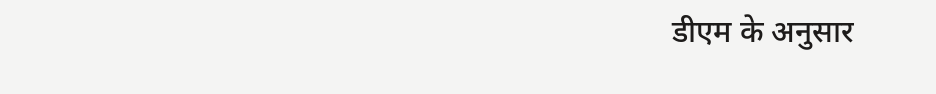डीएम के अनुसार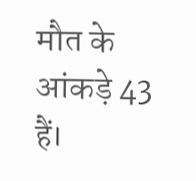मौत के आंकड़े 43 हैं।